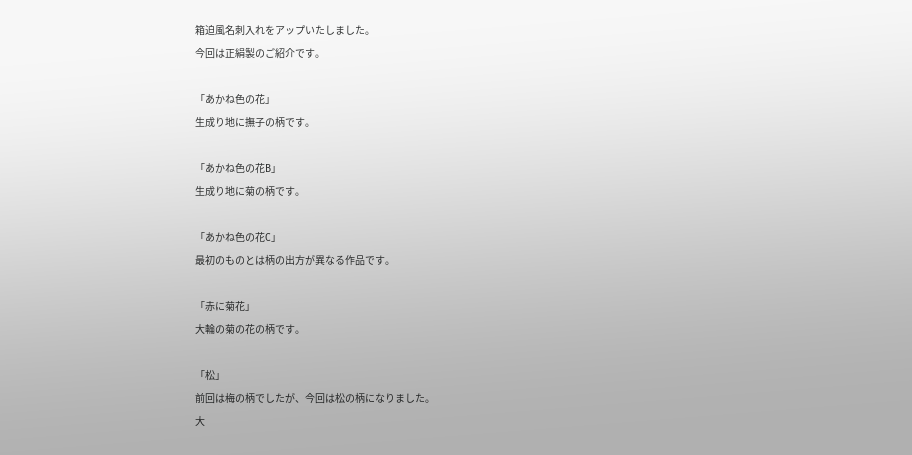箱迫風名刺入れをアップいたしました。
今回は正絹製のご紹介です。

「あかね色の花」
生成り地に撫子の柄です。

「あかね色の花B」
生成り地に菊の柄です。

「あかね色の花C」
最初のものとは柄の出方が異なる作品です。

「赤に菊花」
大輪の菊の花の柄です。

「松」
前回は梅の柄でしたが、今回は松の柄になりました。
大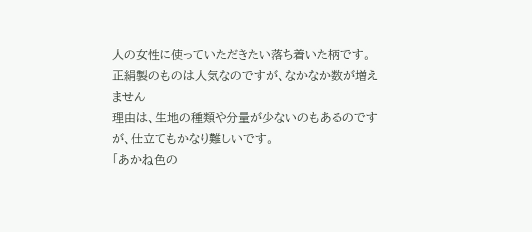人の女性に使っていただきたい落ち着いた柄です。
正絹製のものは人気なのですが、なかなか数が増えません
理由は、生地の種類や分量が少ないのもあるのですが、仕立てもかなり難しいです。
「あかね色の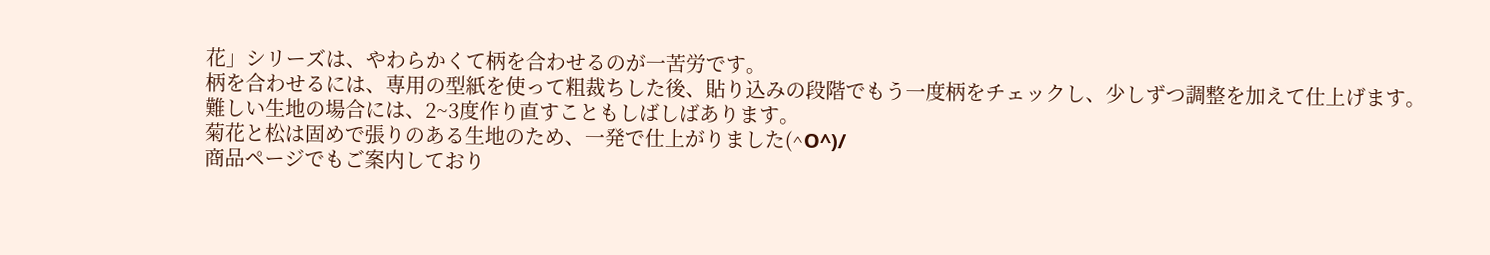花」シリーズは、やわらかくて柄を合わせるのが一苦労です。
柄を合わせるには、専用の型紙を使って粗裁ちした後、貼り込みの段階でもう一度柄をチェックし、少しずつ調整を加えて仕上げます。
難しい生地の場合には、2~3度作り直すこともしばしばあります。
菊花と松は固めで張りのある生地のため、一発で仕上がりました(^O^)/
商品ページでもご案内しており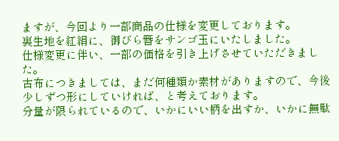ますが、今回より一部商品の仕様を変更しております。
裏生地を紅絹に、御びら簪をサンゴ玉にいたしました。
仕様変更に伴い、一部の価格を引き上げさせていただきました。
古布につきましては、まだ何種類か素材がありますので、今後少しずつ形にしていければ、と考えております。
分量が限られているので、いかにいい柄を出すか、いかに無駄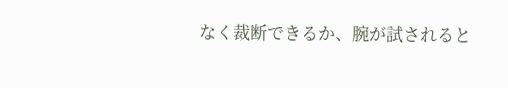なく裁断できるか、腕が試されると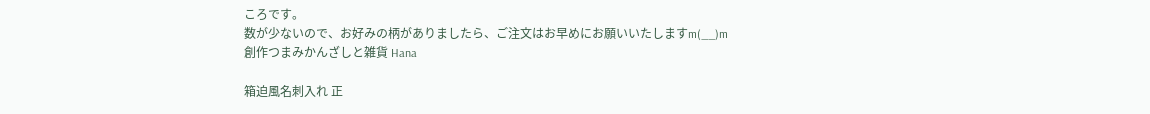ころです。
数が少ないので、お好みの柄がありましたら、ご注文はお早めにお願いいたしますm(__)m
創作つまみかんざしと雑貨 Hana

箱迫風名刺入れ 正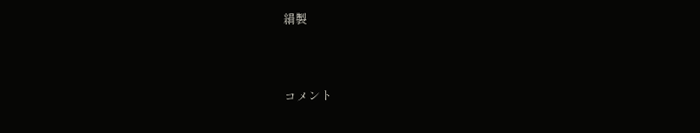絹製


コメント